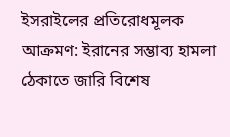ইসরাইলের প্রতিরোধমূলক আক্রমণ: ইরানের সম্ভাব্য হামলা ঠেকাতে জারি বিশেষ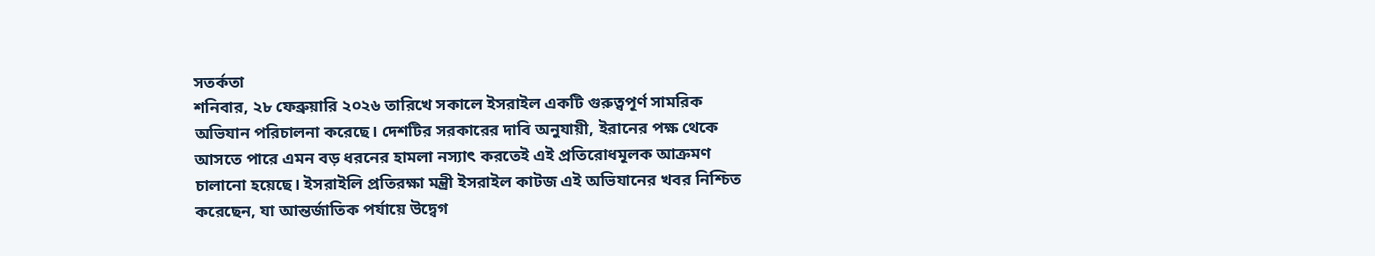সতর্কতা
শনিবার, ২৮ ফেব্রুয়ারি ২০২৬ তারিখে সকালে ইসরাইল একটি গুরুত্বপূর্ণ সামরিক অভিযান পরিচালনা করেছে। দেশটির সরকারের দাবি অনুযায়ী, ইরানের পক্ষ থেকে আসতে পারে এমন বড় ধরনের হামলা নস্যাৎ করতেই এই প্রতিরোধমূলক আক্রমণ চালানো হয়েছে। ইসরাইলি প্রতিরক্ষা মন্ত্রী ইসরাইল কাটজ এই অভিযানের খবর নিশ্চিত করেছেন, যা আন্তর্জাতিক পর্যায়ে উদ্বেগ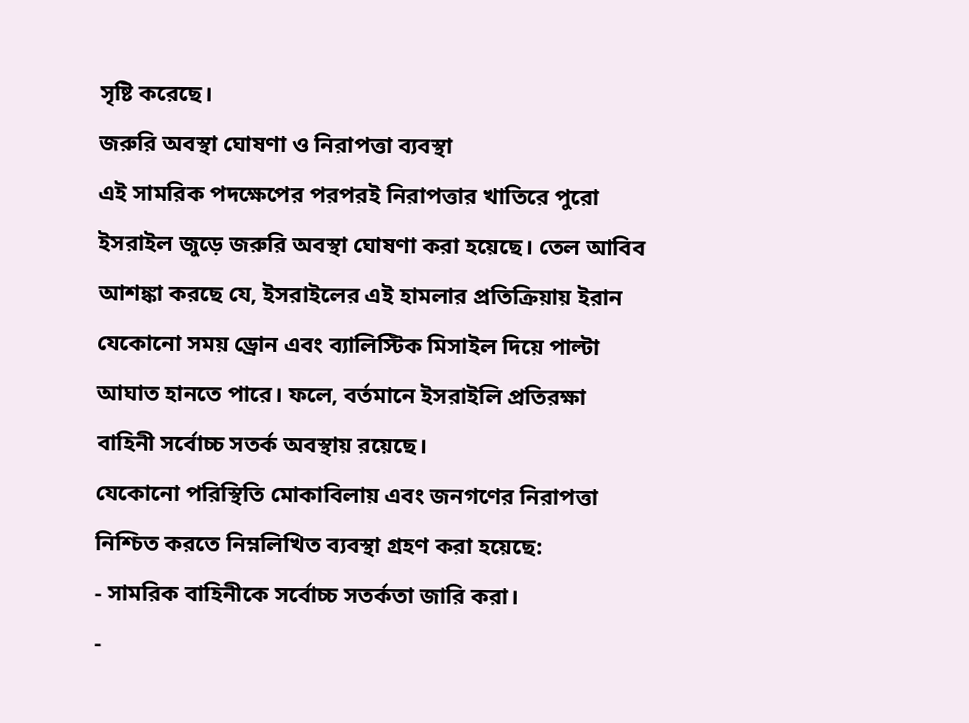সৃষ্টি করেছে।
জরুরি অবস্থা ঘোষণা ও নিরাপত্তা ব্যবস্থা
এই সামরিক পদক্ষেপের পরপরই নিরাপত্তার খাতিরে পুরো ইসরাইল জুড়ে জরুরি অবস্থা ঘোষণা করা হয়েছে। তেল আবিব আশঙ্কা করছে যে, ইসরাইলের এই হামলার প্রতিক্রিয়ায় ইরান যেকোনো সময় ড্রোন এবং ব্যালিস্টিক মিসাইল দিয়ে পাল্টা আঘাত হানতে পারে। ফলে, বর্তমানে ইসরাইলি প্রতিরক্ষা বাহিনী সর্বোচ্চ সতর্ক অবস্থায় রয়েছে।
যেকোনো পরিস্থিতি মোকাবিলায় এবং জনগণের নিরাপত্তা নিশ্চিত করতে নিম্নলিখিত ব্যবস্থা গ্রহণ করা হয়েছে:
- সামরিক বাহিনীকে সর্বোচ্চ সতর্কতা জারি করা।
-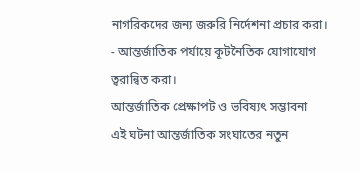নাগরিকদের জন্য জরুরি নির্দেশনা প্রচার করা।
- আন্তর্জাতিক পর্যায়ে কূটনৈতিক যোগাযোগ ত্বরান্বিত করা।
আন্তর্জাতিক প্রেক্ষাপট ও ভবিষ্যৎ সম্ভাবনা
এই ঘটনা আন্তর্জাতিক সংঘাতের নতুন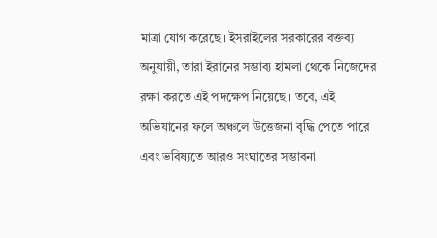মাত্রা যোগ করেছে। ইসরাইলের সরকারের বক্তব্য অনুযায়ী, তারা ইরানের সম্ভাব্য হামলা থেকে নিজেদের রক্ষা করতে এই পদক্ষেপ নিয়েছে। তবে, এই অভিযানের ফলে অঞ্চলে উত্তেজনা বৃদ্ধি পেতে পারে এবং ভবিষ্যতে আরও সংঘাতের সম্ভাবনা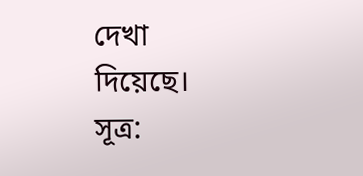দেখা দিয়েছে।
সূত্র: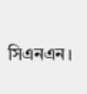সিএনএন।